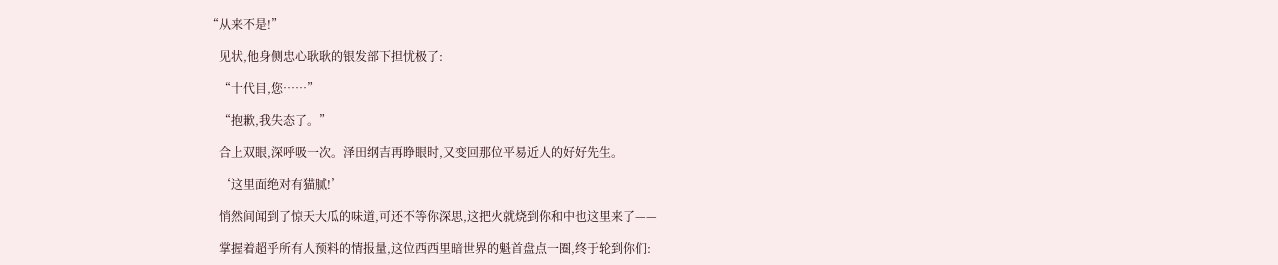“从来不是!”

    见状,他身侧忠心耿耿的银发部下担忧极了:

    “十代目,您……”

    “抱歉,我失态了。”

    合上双眼,深呼吸一次。泽田纲吉再睁眼时,又变回那位平易近人的好好先生。

    ‘这里面绝对有猫腻!’

    悄然间闻到了惊天大瓜的味道,可还不等你深思,这把火就烧到你和中也这里来了——

    掌握着超乎所有人预料的情报量,这位西西里暗世界的魁首盘点一圈,终于轮到你们: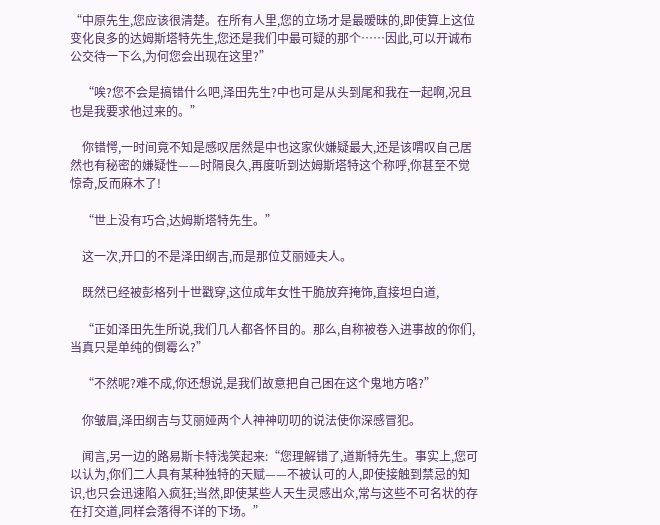“中原先生,您应该很清楚。在所有人里,您的立场才是最暧昧的,即使算上这位变化良多的达姆斯塔特先生,您还是我们中最可疑的那个……因此,可以开诚布公交待一下么,为何您会出现在这里?”

    “唉?您不会是搞错什么吧,泽田先生?中也可是从头到尾和我在一起啊,况且也是我要求他过来的。”

    你错愕,一时间竟不知是感叹居然是中也这家伙嫌疑最大,还是该喟叹自己居然也有秘密的嫌疑性——时隔良久,再度听到达姆斯塔特这个称呼,你甚至不觉惊奇,反而麻木了!

    “世上没有巧合,达姆斯塔特先生。”

    这一次,开口的不是泽田纲吉,而是那位艾丽娅夫人。

    既然已经被彭格列十世戳穿,这位成年女性干脆放弃掩饰,直接坦白道,

    “正如泽田先生所说,我们几人都各怀目的。那么,自称被卷入进事故的你们,当真只是单纯的倒霉么?”

    “不然呢?难不成,你还想说,是我们故意把自己困在这个鬼地方咯?”

    你皱眉,泽田纲吉与艾丽娅两个人神神叨叨的说法使你深感冒犯。

    闻言,另一边的路易斯卡特浅笑起来:“您理解错了,道斯特先生。事实上,您可以认为,你们二人具有某种独特的天赋——不被认可的人,即使接触到禁忌的知识,也只会迅速陷入疯狂;当然,即使某些人天生灵感出众,常与这些不可名状的存在打交道,同样会落得不详的下场。”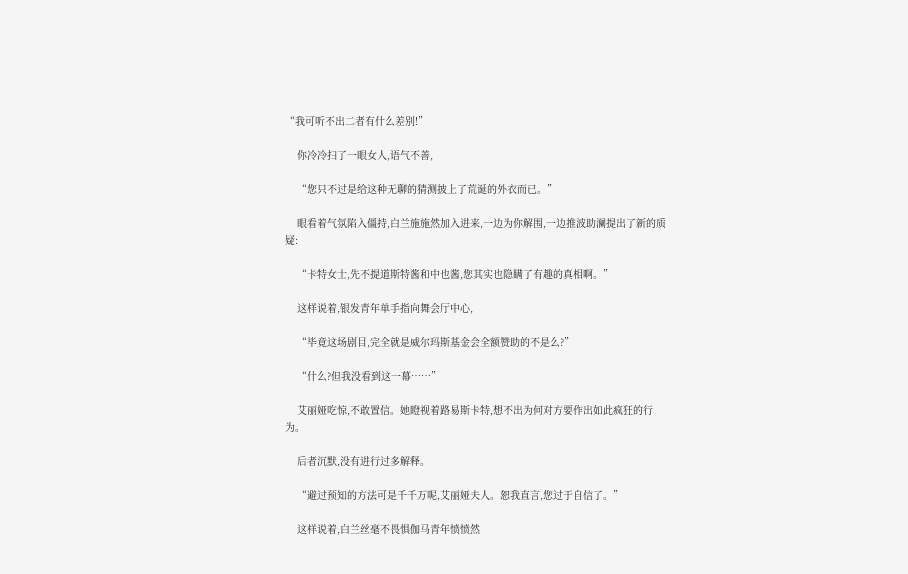“我可听不出二者有什么差别!”

    你冷冷扫了一眼女人,语气不善,

    “您只不过是给这种无聊的猜测披上了荒诞的外衣而已。”

    眼看着气氛陷入僵持,白兰施施然加入进来,一边为你解围,一边推波助澜提出了新的质疑:

    “卡特女士,先不提道斯特酱和中也酱,您其实也隐瞒了有趣的真相啊。”

    这样说着,银发青年单手指向舞会厅中心,

    “毕竟这场剧目,完全就是威尔玛斯基金会全额赞助的不是么?”

    “什么?但我没看到这一幕……”

    艾丽娅吃惊,不敢置信。她瞪视着路易斯卡特,想不出为何对方要作出如此疯狂的行为。

    后者沉默,没有进行过多解释。

    “避过预知的方法可是千千万呢,艾丽娅夫人。恕我直言,您过于自信了。”

    这样说着,白兰丝毫不畏惧伽马青年愤愤然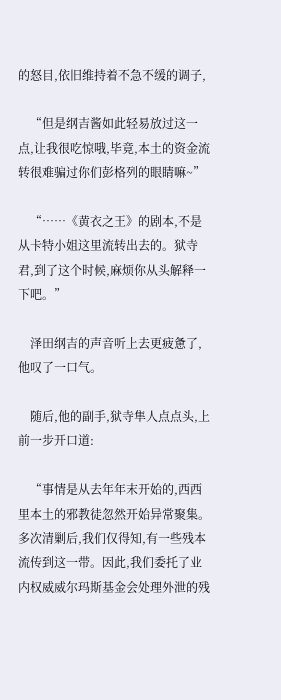的怒目,依旧维持着不急不缓的调子,

    “但是纲吉酱如此轻易放过这一点,让我很吃惊哦,毕竟,本土的资金流转很难骗过你们彭格列的眼睛嘛~”

    “……《黄衣之王》的剧本,不是从卡特小姐这里流转出去的。狱寺君,到了这个时候,麻烦你从头解释一下吧。”

    泽田纲吉的声音听上去更疲惫了,他叹了一口气。

    随后,他的副手,狱寺隼人点点头,上前一步开口道:

    “事情是从去年年末开始的,西西里本土的邪教徒忽然开始异常聚集。多次清剿后,我们仅得知,有一些残本流传到这一带。因此,我们委托了业内权威威尔玛斯基金会处理外泄的残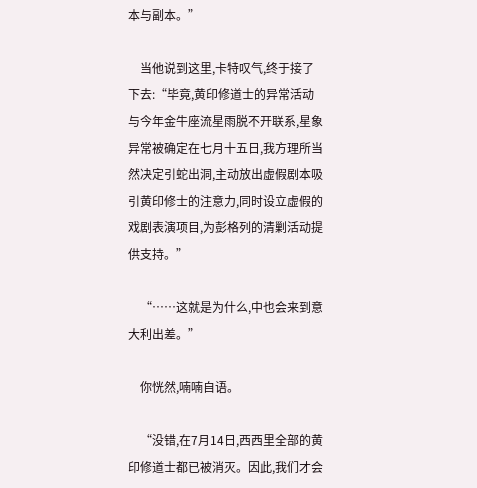本与副本。”

    当他说到这里,卡特叹气,终于接了下去:“毕竟,黄印修道士的异常活动与今年金牛座流星雨脱不开联系,星象异常被确定在七月十五日,我方理所当然决定引蛇出洞,主动放出虚假剧本吸引黄印修士的注意力,同时设立虚假的戏剧表演项目,为彭格列的清剿活动提供支持。”

    “……这就是为什么,中也会来到意大利出差。”

    你恍然,喃喃自语。

    “没错,在7月14日,西西里全部的黄印修道士都已被消灭。因此,我们才会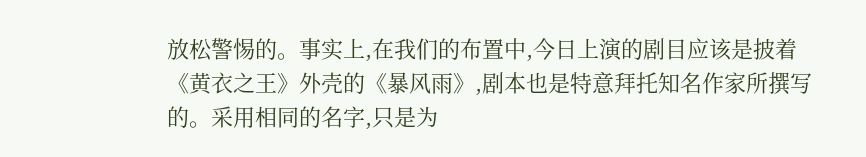放松警惕的。事实上,在我们的布置中,今日上演的剧目应该是披着《黄衣之王》外壳的《暴风雨》,剧本也是特意拜托知名作家所撰写的。采用相同的名字,只是为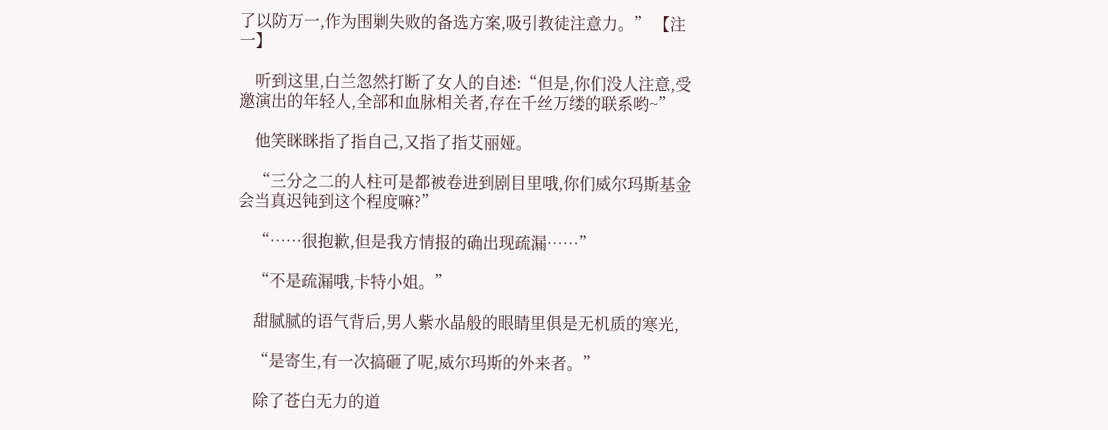了以防万一,作为围剿失败的备选方案,吸引教徒注意力。” 【注一】

    听到这里,白兰忽然打断了女人的自述:“但是,你们没人注意,受邀演出的年轻人,全部和血脉相关者,存在千丝万缕的联系哟~”

    他笑眯眯指了指自己,又指了指艾丽娅。

    “三分之二的人柱可是都被卷进到剧目里哦,你们威尔玛斯基金会当真迟钝到这个程度嘛?”

    “……很抱歉,但是我方情报的确出现疏漏……”

    “不是疏漏哦,卡特小姐。”

    甜腻腻的语气背后,男人紫水晶般的眼睛里俱是无机质的寒光,

    “是寄生,有一次搞砸了呢,威尔玛斯的外来者。”

    除了苍白无力的道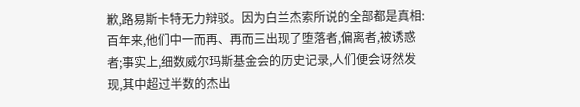歉,路易斯卡特无力辩驳。因为白兰杰索所说的全部都是真相:百年来,他们中一而再、再而三出现了堕落者,偏离者,被诱惑者;事实上,细数威尔玛斯基金会的历史记录,人们便会讶然发现,其中超过半数的杰出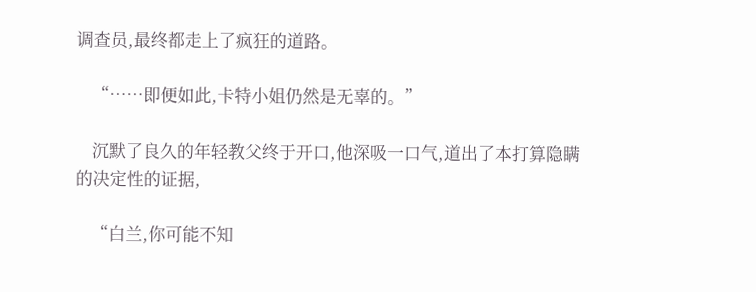调查员,最终都走上了疯狂的道路。

    “……即便如此,卡特小姐仍然是无辜的。”

    沉默了良久的年轻教父终于开口,他深吸一口气,道出了本打算隐瞒的决定性的证据,

    “白兰,你可能不知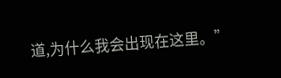道,为什么我会出现在这里。”